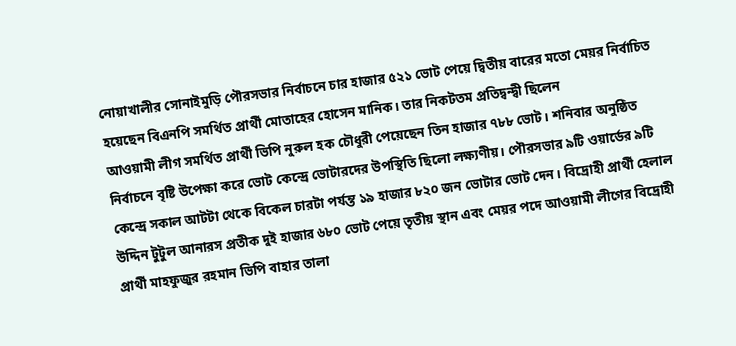নোয়াখালীর সোনাইমুড়ি পৌরসভার নির্বাচনে চার হাজার ৫২১ ভোট পেয়ে দ্বিতীয় বারের মতো মেয়র নির্বাচিত হয়েছেন বিএনপি সমর্থিত প্রার্থী মোতাহের হোসেন মানিক। তার নিকটতম প্রতিদ্বন্দ্বী ছিলেন
আওয়ামী লীগ সমর্থিত প্রার্থী ভিপি নুরুল হক চৌধুরী পেয়েছেন তিন হাজার ৭৮৮ ভোট। শনিবার অনুষ্ঠিত নির্বাচনে বৃষ্টি উপেক্ষা করে ভোট কেন্দ্রে ভোটারদের উপস্থিতি ছিলো লক্ষ্যণীয়। পৌরসভার ৯টি ওয়ার্ডের ৯টি কেন্দ্রে সকাল আটটা থেকে বিকেল চারটা পর্যন্ত ১৯ হাজার ৮২০ জন ভোটার ভোট দেন। বিদ্রোহী প্রার্থী হেলাল উদ্দিন টুটুল আনারস প্রতীক দুই হাজার ৬৮০ ভোট পেয়ে তৃতীয় স্থান এবং মেয়র পদে আওয়ামী লীগের বিদ্রোহী প্রার্থী মাহফুজুর রহমান ভিপি বাহার তালা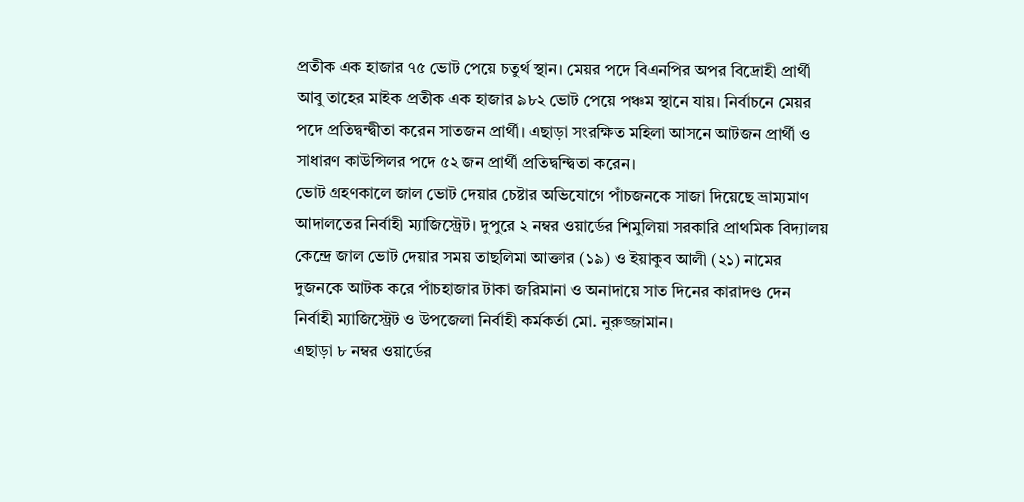প্রতীক এক হাজার ৭৫ ভোট পেয়ে চতুর্থ স্থান। মেয়র পদে বিএনপির অপর বিদ্রোহী প্রার্থী আবু তাহের মাইক প্রতীক এক হাজার ৯৮২ ভোট পেয়ে পঞ্চম স্থানে যায়। নির্বাচনে মেয়র পদে প্রতিদ্বন্দ্বীতা করেন সাতজন প্রার্থী। এছাড়া সংরক্ষিত মহিলা আসনে আটজন প্রার্থী ও সাধারণ কাউন্সিলর পদে ৫২ জন প্রার্থী প্রতিদ্বন্দ্বিতা করেন।
ভোট গ্রহণকালে জাল ভোট দেয়ার চেষ্টার অভিযোগে পাঁচজনকে সাজা দিয়েছে ভ্রাম্যমাণ আদালতের নির্বাহী ম্যাজিস্ট্রেট। দুপুরে ২ নম্বর ওয়ার্ডের শিমুলিয়া সরকারি প্রাথমিক বিদ্যালয় কেন্দ্রে জাল ভোট দেয়ার সময় তাছলিমা আক্তার (১৯) ও ইয়াকুব আলী (২১) নামের দুজনকে আটক করে পাঁচহাজার টাকা জরিমানা ও অনাদায়ে সাত দিনের কারাদণ্ড দেন নির্বাহী ম্যাজিস্ট্রেট ও উপজেলা নির্বাহী কর্মকর্তা মো. নুরুজ্জামান।
এছাড়া ৮ নম্বর ওয়ার্ডের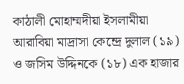কাঠালী মোহাম্মদীয়া ইসলামীয়া আরাবিয়া মাদ্রাসা কেন্দ্রে দুলাল (১৯) ও জসিম উদ্দিনকে (১৮) এক হাজার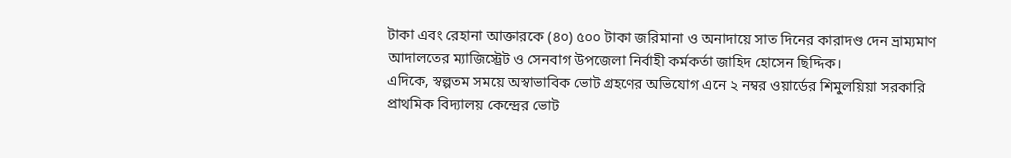টাকা এবং রেহানা আক্তারকে (৪০) ৫০০ টাকা জরিমানা ও অনাদায়ে সাত দিনের কারাদণ্ড দেন ভ্রাম্যমাণ আদালতের ম্যাজিস্ট্রেট ও সেনবাগ উপজেলা নির্বাহী কর্মকর্তা জাহিদ হোসেন ছিদ্দিক।
এদিকে, স্বল্পতম সময়ে অস্বাভাবিক ভোট গ্রহণের অভিযোগ এনে ২ নম্বর ওয়ার্ডের শিমুলয়িয়া সরকারি প্রাথমিক বিদ্যালয় কেন্দ্রের ভোট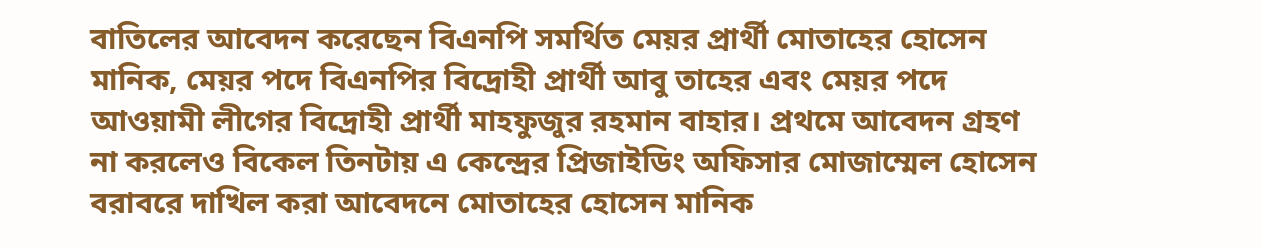বাতিলের আবেদন করেছেন বিএনপি সমর্থিত মেয়র প্রার্থী মোতাহের হোসেন মানিক, মেয়র পদে বিএনপির বিদ্রোহী প্রার্থী আবু তাহের এবং মেয়র পদে আওয়ামী লীগের বিদ্রোহী প্রার্থী মাহফুজুর রহমান বাহার। প্রথমে আবেদন গ্রহণ না করলেও বিকেল তিনটায় এ কেন্দ্রের প্রিজাইডিং অফিসার মোজাম্মেল হোসেন বরাবরে দাখিল করা আবেদনে মোতাহের হোসেন মানিক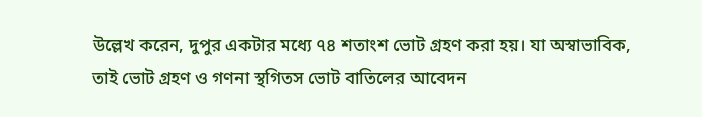উল্লেখ করেন, দুপুর একটার মধ্যে ৭৪ শতাংশ ভোট গ্রহণ করা হয়। যা অস্বাভাবিক, তাই ভোট গ্রহণ ও গণনা স্থগিতস ভোট বাতিলের আবেদন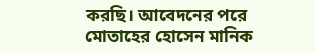করছি। আবেদনের পরে মোতাহের হোসেন মানিক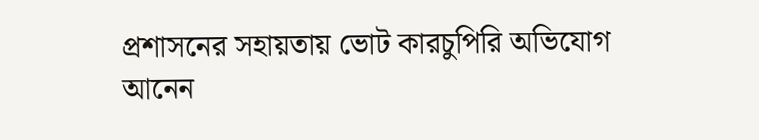প্রশাসনের সহায়তায় ভোট কারচুপিরি অভিযোগ আনেন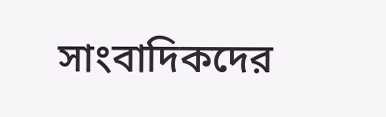সাংবাদিকদের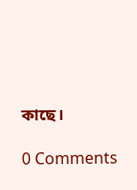কাছে।

0 Comments